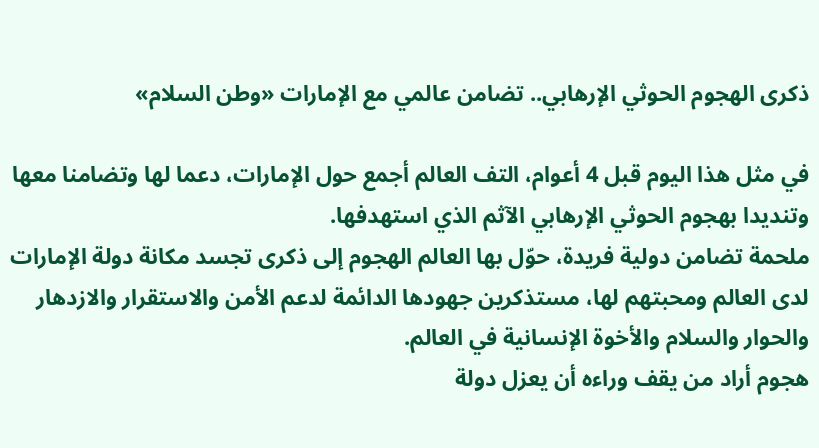ذكرى الهجوم الحوثي الإرهابي.. تضامن عالمي مع الإمارات «وطن السلام»

في مثل هذا اليوم قبل 4 أعوام، التف العالم أجمع حول الإمارات، دعما لها وتضامنا معها وتنديدا بهجوم الحوثي الإرهابي الآثم الذي استهدفها.
ملحمة تضامن دولية فريدة، حوّل بها العالم الهجوم إلى ذكرى تجسد مكانة دولة الإمارات لدى العالم ومحبتهم لها، مستذكرين جهودها الدائمة لدعم الأمن والاستقرار والازدهار والحوار والسلام والأخوة الإنسانية في العالم.
هجوم أراد من يقف وراءه أن يعزل دولة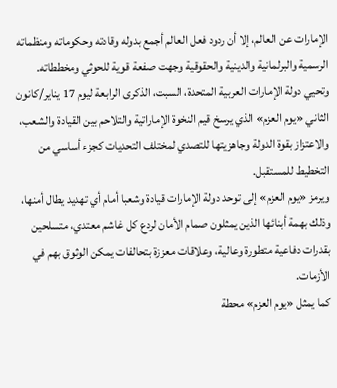الإمارات عن العالم، إلا أن ردود فعل العالم أجمع بدوله وقادته وحكوماته ومنظماته الرسمية والبرلمانية والدينية والحقوقية وجهت صفعة قوية للحوثي ومخططاته.
وتحيي دولة الإمارات العربية المتحدة، السبت، الذكرى الرابعة ليوم 17 يناير/كانون الثاني «يوم العزم» الذي يرسخ قيم النخوة الإماراتية والتلاحم بين القيادة والشعب، والاعتزاز بقوة الدولة وجاهزيتها للتصدي لمختلف التحديات كجزء أساسي من التخطيط للمستقبل.
ويرمز «يوم العزم» إلى توحد دولة الإمارات قيادة وشعبا أمام أي تهديد يطال أمنها، وذلك بهمة أبنائها الذين يمثلون صمام الأمان لردع كل غاشم معتدي، متسلحين بقدرات دفاعية متطورة وعالية، وعلاقات معززة بتحالفات يمكن الوثوق بهم في الأزمات.
كما يمثل «يوم العزم» محطة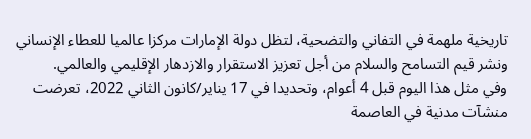تاريخية ملهمة في التفاني والتضحية، لتظل دولة الإمارات مركزا عالميا للعطاء الإنساني ونشر قيم التسامح والسلام من أجل تعزيز الاستقرار والازدهار الإقليمي والعالمي.
وفي مثل هذا اليوم قبل 4 أعوام، وتحديدا في 17 يناير/كانون الثاني 2022، تعرضت منشآت مدنية في العاصمة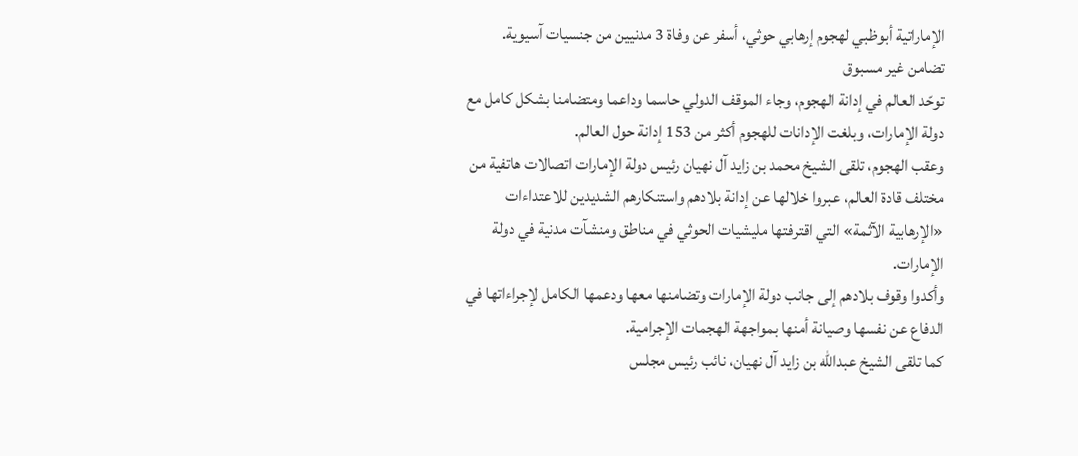الإماراتية أبوظبي لهجوم إرهابي حوثي، أسفر عن وفاة 3 مدنيين من جنسيات آسيوية.
تضامن غير مسبوق
توحّد العالم في إدانة الهجوم، وجاء الموقف الدولي حاسما وداعما ومتضامنا بشكل كامل مع دولة الإمارات، وبلغت الإدانات للهجوم أكثر من 153 إدانة حول العالم.
وعقب الهجوم، تلقى الشيخ محمد بن زايد آل نهيان رئيس دولة الإمارات اتصالات هاتفية من مختلف قادة العالم، عبروا خلالها عن إدانة بلادهم واستنكارهم الشديدين للاعتداءات «الإرهابية الآثمة» التي اقترفتها مليشيات الحوثي في مناطق ومنشآت مدنية في دولة الإمارات.
وأكدوا وقوف بلادهم إلى جانب دولة الإمارات وتضامنها معها ودعمها الكامل لإجراءاتها في الدفاع عن نفسها وصيانة أمنها بمواجهة الهجمات الإجرامية.
كما تلقى الشيخ عبدالله بن زايد آل نهيان، نائب رئيس مجلس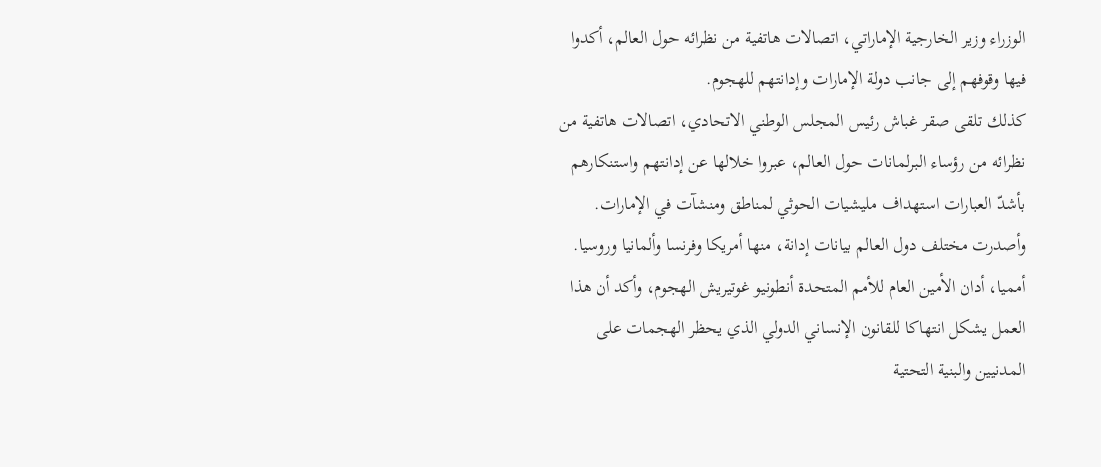الوزراء وزير الخارجية الإماراتي، اتصالات هاتفية من نظرائه حول العالم، أكدوا فيها وقوفهم إلى جانب دولة الإمارات وإدانتهم للهجوم.
كذلك تلقى صقر غباش رئيس المجلس الوطني الاتحادي، اتصالات هاتفية من نظرائه من رؤساء البرلمانات حول العالم، عبروا خلالها عن إدانتهم واستنكارهم بأشدّ العبارات استهداف مليشيات الحوثي لمناطق ومنشآت في الإمارات.
وأصدرت مختلف دول العالم بيانات إدانة، منها أمريكا وفرنسا وألمانيا وروسيا.
أمميا، أدان الأمين العام للأمم المتحدة أنطونيو غوتيريش الهجوم، وأكد أن هذا العمل يشكل انتهاكا للقانون الإنساني الدولي الذي يحظر الهجمات على المدنيين والبنية التحتية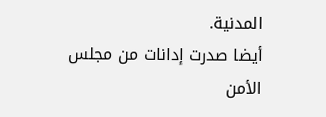المدنية.
أيضا صدرت إدانات من مجلس الأمن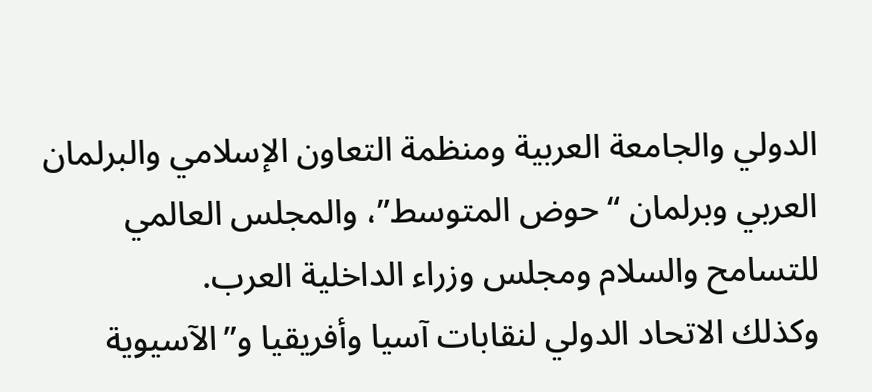الدولي والجامعة العربية ومنظمة التعاون الإسلامي والبرلمان العربي وبرلمان “حوض المتوسط”، والمجلس العالمي للتسامح والسلام ومجلس وزراء الداخلية العرب.
وكذلك الاتحاد الدولي لنقابات آسيا وأفريقيا و”الآسيوية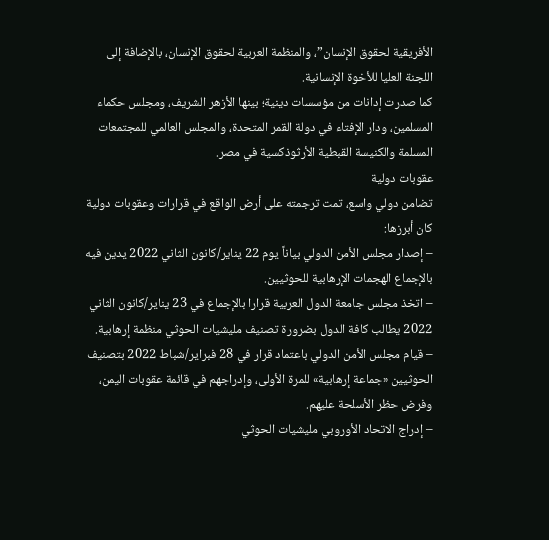الأفريقية لحقوق الإنسان”، والمنظمة العربية لحقوق الإنسان، بالإضافة إلى اللجنة العليا للأخوة الإنسانية.
كما صدرت إدانات من مؤسسات دينية؛ بينها الأزهر الشريف، ومجلس حكماء المسلمين، ودار الإفتاء في دولة القمر المتحدة، والمجلس العالمي للمجتمعات المسلمة والكنيسة القبطية الأرثوذكسية في مصر.
عقوبات دولية
تضامن دولي واسع، تمت ترجمته على أرض الواقع في قرارات وعقوبات دولية كان أبرزها:
– إصدار مجلس الأمن الدولي بياناً يوم 22 يناير/كانون الثاني 2022 يدين فيه بالإجماع الهجمات الإرهابية للحوثيين.
– اتخذ مجلس جامعة الدول العربية قرارا بالإجماع في 23 يناير/كانون الثاني 2022 يطالب كافة الدول بضرورة تصنيف مليشيات الحوثي منظمة إرهابية.
– قيام مجلس الأمن الدولي باعتماد قرار في 28 فبراير/شباط 2022 بتصنيف الحوثيين «جماعة إرهابية» للمرة الأولى، وإدراجهم في قائمة عقوبات اليمن، وفرض حظر الأسلحة عليهم.
– إدراج الاتحاد الأوروبي مليشيات الحوثي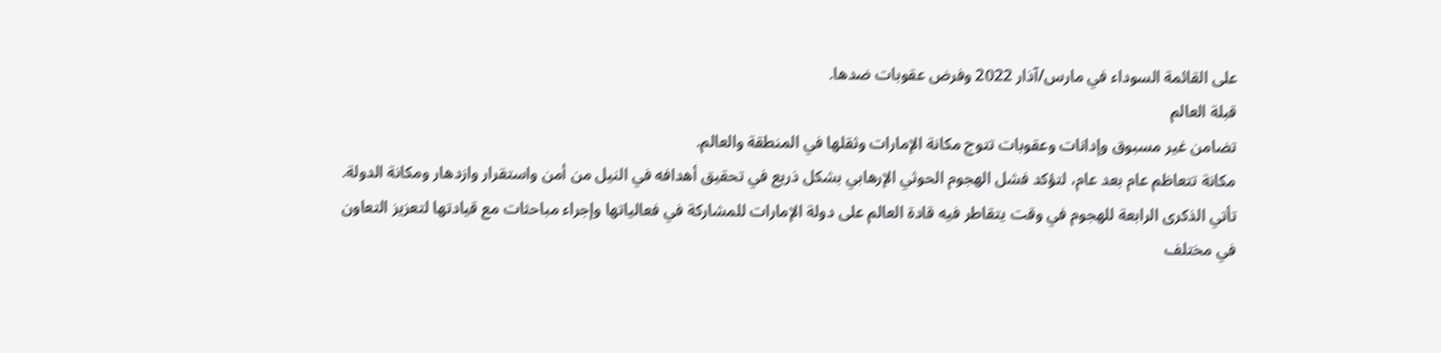على القائمة السوداء في مارس/آذار 2022 وفرض عقوبات ضدها.
قبلة العالم
تضامن غير مسبوق وإدانات وعقوبات تتوج مكانة الإمارات وثقلها في المنطقة والعالم.
مكانة تتعاظم عام بعد عام، لتؤكد فشل الهجوم الحوثي الإرهابي بشكل ذريع في تحقيق أهدافه في النيل من أمن واستقرار وازدهار ومكانة الدولة.
تأتي الذكرى الرابعة للهجوم في وقت يتقاطر فيه قادة العالم على دولة الإمارات للمشاركة في فعالياتها وإجراء مباحثات مع قيادتها لتعزيز التعاون في مختلف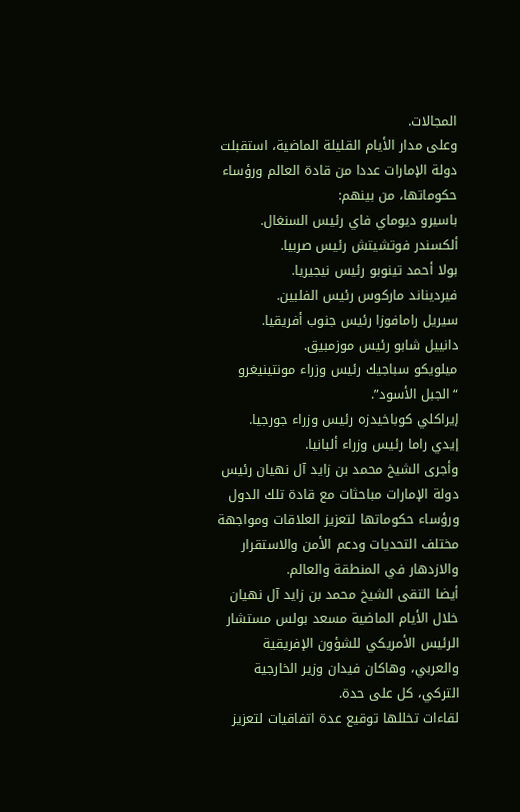المجالات.
وعلى مدار الأيام القليلة الماضية، استقبلت دولة الإمارات عددا من قادة العالم ورؤساء حكوماتها، من بينهم:
باسيرو ديوماي فاي رئيس السنغال.
ألكسندر فوتشيتش رئيس صربيا.
بولا أحمد تينوبو رئيس نيجيريا.
فيرديناند ماركوس رئيس الفلبين.
سيريل رامافوزا رئيس جنوب أفريقيا.
دانييل شابو رئيس موزمبيق.
ميلويكو سباجيك رئيس وزراء مونتينيغرو “الجبل الأسود”.
إيراكلي كوباخيدزه رئيس وزراء جورجيا.
إيدي راما رئيس وزراء ألبانيا.
وأجرى الشيخ محمد بن زايد آل نهيان رئيس دولة الإمارات مباحثات مع قادة تلك الدول ورؤساء حكوماتها لتعزيز العلاقات ومواجهة مختلف التحديات ودعم الأمن والاستقرار والازدهار في المنطقة والعالم.
أيضا التقى الشيخ محمد بن زايد آل نهيان خلال الأيام الماضية مسعد بولس مستشار الرئيس الأمريكي للشؤون الإفريقية والعربي، وهاكان فيدان وزير الخارجية التركي، كل على حدة.
لقاءات تخللها توقيع عدة اتفاقيات لتعزيز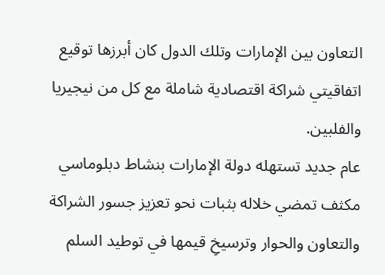التعاون بين الإمارات وتلك الدول كان أبرزها توقيع اتفاقيتي شراكة اقتصادية شاملة مع كل من نيجيريا والفلبين.
عام جديد تستهله دولة الإمارات بنشاط دبلوماسي مكثف تمضي خلاله بثبات نحو تعزيز جسور الشراكة والتعاون والحوار وترسيخِ قيمها في توطيد السلم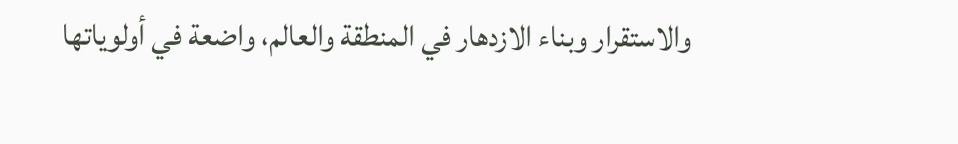والاستقرار وبناء الازدهار في المنطقة والعالم، واضعة في أولوياتها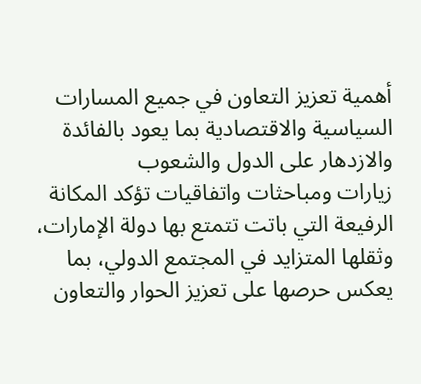أهمية تعزيز التعاون في جميع المسارات السياسية والاقتصادية بما يعود بالفائدة والازدهار على الدول والشعوب
زيارات ومباحثات واتفاقيات تؤكد المكانة الرفيعة التي باتت تتمتع بها دولة الإمارات، وثقلها المتزايد في المجتمع الدولي، بما يعكس حرصها على تعزيز الحوار والتعاون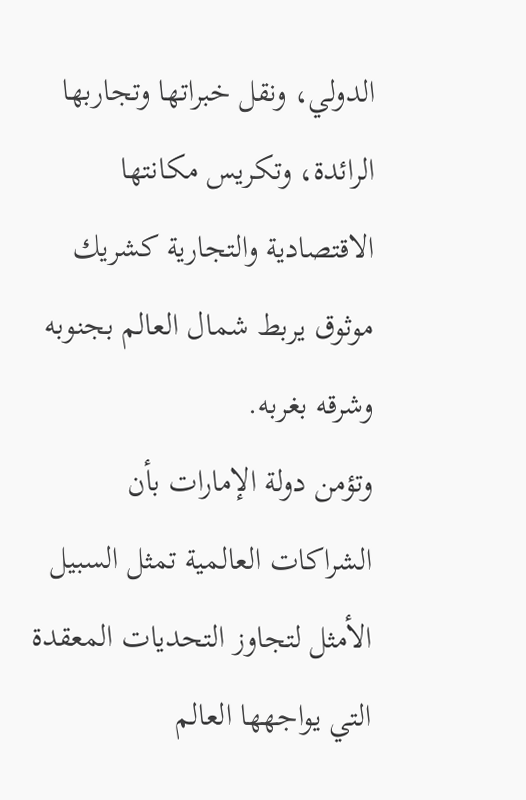الدولي، ونقل خبراتها وتجاربها الرائدة، وتكريس مكانتها الاقتصادية والتجارية كشريك موثوق يربط شمال العالم بجنوبه وشرقه بغربه.
وتؤمن دولة الإمارات بأن الشراكات العالمية تمثل السبيل الأمثل لتجاوز التحديات المعقدة التي يواجهها العالم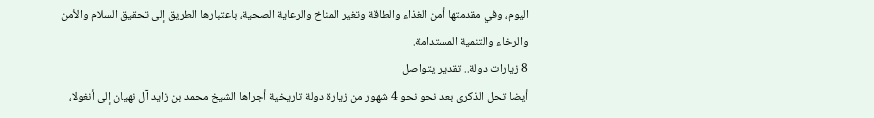اليوم، وفي مقدمتها أمن الغذاء والطاقة وتغير المناخ والرعاية الصحية، باعتبارها الطريق إلى تحقيق السلام والأمن والرخاء والتنمية المستدامة.
8 زيارات دولة.. تقدير يتواصل
أيضا تحل الذكرى بعد نحو نحو 4 شهور من زيارة دولة تاريخية أجراها الشيخ محمد بن زايد آل نهيان إلى أنغولا،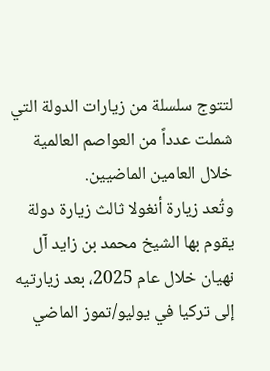لتتوج سلسلة من زيارات الدولة التي شملت عدداً من العواصم العالمية خلال العامين الماضيين.
وتُعد زيارة أنغولا ثالث زيارة دولة يقوم بها الشيخ محمد بن زايد آل نهيان خلال عام 2025، بعد زيارتيه إلى تركيا في يوليو/تموز الماضي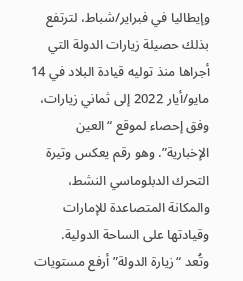وإيطاليا في فبراير/شباط، لترتفع بذلك حصيلة زيارات الدولة التي أجراها منذ توليه قيادة البلاد في 14 مايو/أيار 2022 إلى ثماني زيارات، وفق إحصاء لموقع “العين الإخبارية”. وهو رقم يعكس وتيرة التحرك الدبلوماسي النشط، والمكانة المتصاعدة للإمارات وقيادتها على الساحة الدولية.
وتُعد “زيارة الدولة” أرفع مستويات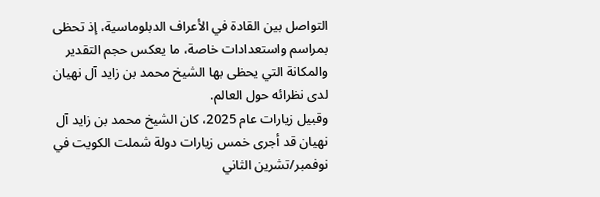التواصل بين القادة في الأعراف الدبلوماسية، إذ تحظى بمراسم واستعدادات خاصة، ما يعكس حجم التقدير والمكانة التي يحظى بها الشيخ محمد بن زايد آل نهيان لدى نظرائه حول العالم.
وقبيل زيارات عام 2025، كان الشيخ محمد بن زايد آل نهيان قد أجرى خمس زيارات دولة شملت الكويت في نوفمبر/تشرين الثاني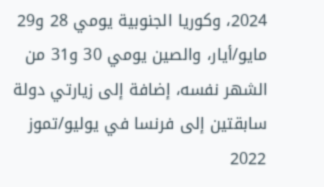2024، وكوريا الجنوبية يومي 28 و29 مايو/أيار، والصين يومي 30 و31 من الشهر نفسه، إضافة إلى زيارتي دولة سابقتين إلى فرنسا في يوليو/تموز 2022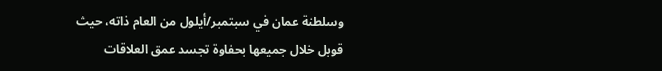وسلطنة عمان في سبتمبر/أيلول من العام ذاته، حيث قوبل خلال جميعها بحفاوة تجسد عمق العلاقات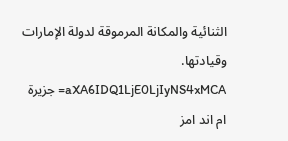الثنائية والمكانة المرموقة لدولة الإمارات وقيادتها.
aXA6IDQ1LjE0LjIyNS4xMCA= جزيرة ام اند امز